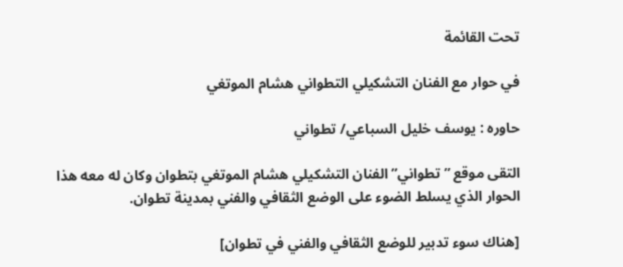تحت القائمة

في حوار مع الفنان التشكيلي التطواني هشام الموتغي

حاوره : يوسف خليل السباعي/ تطواني

التقى موقع ” تطواني” الفنان التشكيلي هشام الموتغي بتطوان وكان له معه هذا الحوار الذي يسلط الضوء على الوضع الثقافي والفني بمدينة تطوان.

[هناك سوء تدبير للوضع الثقافي والفني في تطوان]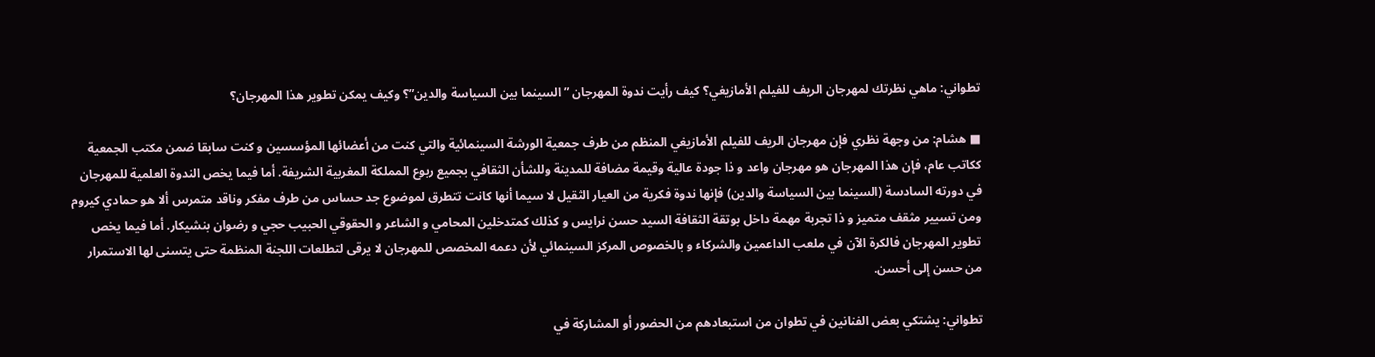تطواني: ماهي نظرتك لمهرجان الريف للفيلم الأمازيغي؟ كيف رأيت ندوة المهرجان ” السينما بين السياسة والدين”؟ وكيف يمكن تطوير هذا المهرجان؟

■ هشام: من وجهة نظري فإن مهرجان الريف للفيلم الأمازيغي المنظم من طرف جمعية الورشة السينمائية والتي كنت من أعضائها المؤسسين و كنت سابقا ضمن مكتب الجمعية ككاتب عام، فإن هذا المهرجان هو مهرجان واعد و ذا جودة عالية وقيمة مضافة للمدينة وللشأن الثقافي بجميع ربوع المملكة المغربية الشريفة. أما فيما يخص الندوة العلمية للمهرجان في دورته السادسة (السينما بين السياسة والدين) فإنها ندوة فكرية من العيار الثقيل لا سيما أنها كانت تتطرق لموضوع جد حساس من طرف مفكر وناقد متمرس ألا هو حمادي كيروم ومن تسيير مثقف متميز و ذا تجربة مهمة داخل بوتقة الثقافة السيد حسن نرايس و كذلك كمتدخلين المحامي و الشاعر و الحقوقي الحبيب حجي و رضوان بنشيكار. أما فيما يخص تطوير المهرجان فالكرة الآن في ملعب الداعمين والشركاء و بالخصوص المركز السينمائي لأن دعمه المخصص للمهرجان لا يرقى لتطلعات اللجنة المنظمة حتى يتسنى لها الاستمرار من حسن إلى أحسن.

تطواني: يشتكي بعض الفنانين في تطوان من استبعادهم من الحضور أو المشاركة في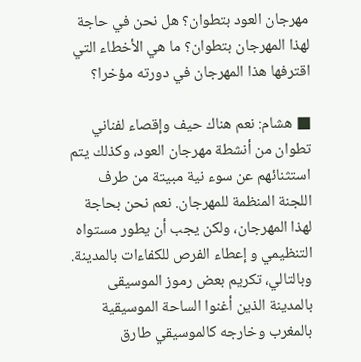مهرجان العود بتطوان؟ هل نحن في حاجة لهذا المهرجان بتطوان؟ ما هي الأخطاء التي اقترفها هذا المهرجان في دورته مؤخرا؟

■ هشام: نعم هناك حيف وإقصاء لفناني تطوان من أنشطة مهرجان العود، وكذلك يتم استثنائهم عن سوء نية مبيتة من طرف اللجنة المنظمة للمهرجان. نعم نحن بحاجة لهذا المهرجان، ولكن يجب أن يطور مستواه التنظيمي و إعطاء الفرص للكفاءات بالمدينة. وبالتالي، تكريم بعض رموز الموسيقى بالمدينة الذين أغنوا الساحة الموسيقية بالمغرب وخارجه كالموسيقي طارق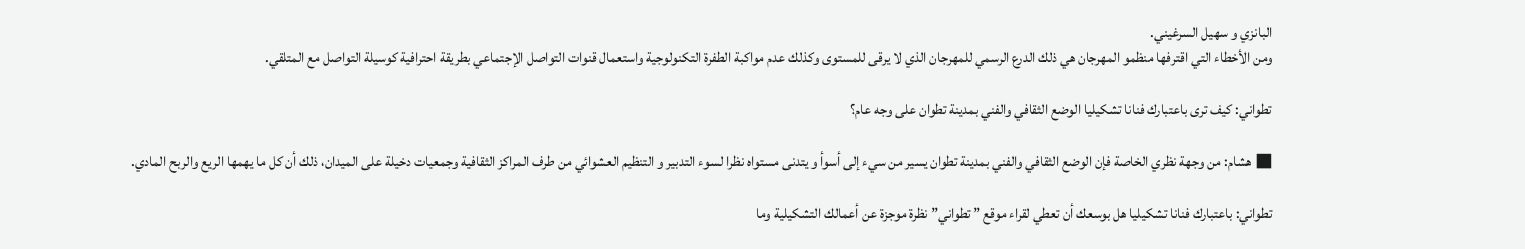البانزي و سهيل السرغيني.
ومن الأخطاء التي اقترفها منظمو المهرجان هي ذلك الدرع الرسمي للمهرجان الذي لا يرقى للمستوى وكذلك عدم مواكبة الطفرة التكنولوجية واستعمال قنوات التواصل الإجتماعي بطريقة احترافية كوسيلة التواصل مع المتلقي.

تطواني: كيف ترى باعتبارك فنانا تشكيليا الوضع الثقافي والفني بمدينة تطوان على وجه عام؟

■ هشام: من وجهة نظري الخاصة فإن الوضع الثقافي والفني بمدينة تطوان يسير من سيء إلى أسوأ و يتدنى مستواه نظرا لسوء التدبير و التنظيم العشوائي من طرف المراكز الثقافية وجمعيات دخيلة على الميدان، ذلك أن كل ما يهمها الريع والربح المادي.

تطواني: باعتبارك فنانا تشكيليا هل بوسعك أن تعطي لقراء موقع ” تطواني” نظرة موجزة عن أعمالك التشكيلية وما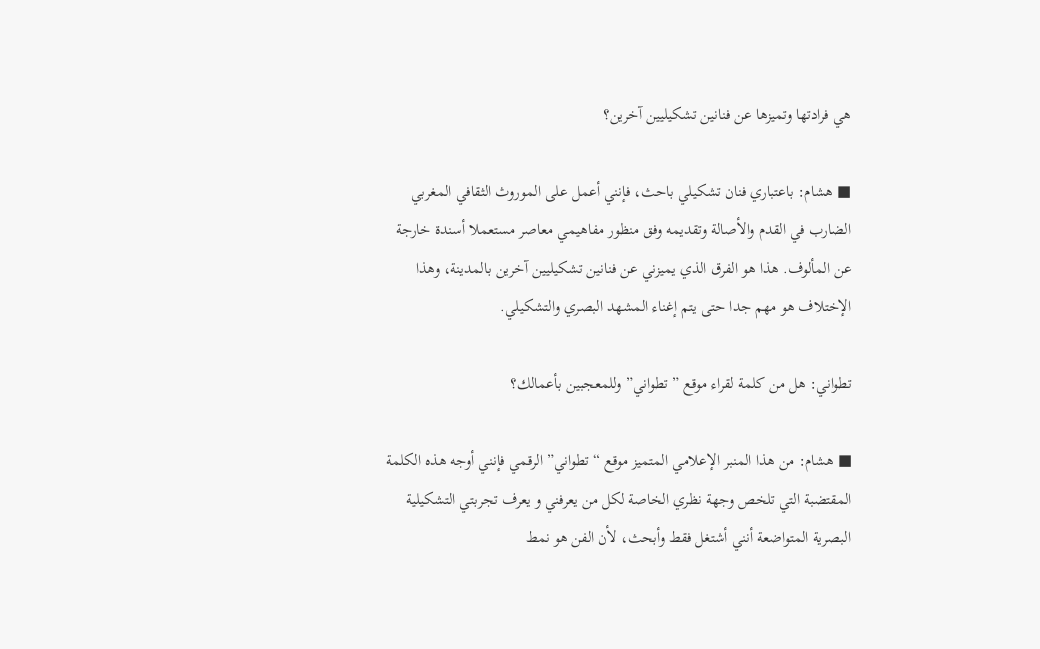هي فرادتها وتميزها عن فنانين تشكيليين آخرين؟

■ هشام: باعتباري فنان تشكيلي باحث، فإنني أعمل على الموروث الثقافي المغربي الضارب في القدم والأصالة وتقديمه وفق منظور مفاهيمي معاصر مستعملا أسندة خارجة عن المألوف. هذا هو الفرق الذي يميزني عن فنانين تشكيليين آخرين بالمدينة، وهذا الإختلاف هو مهم جدا حتى يتم إغناء المشهد البصري والتشكيلي.

تطواني: هل من كلمة لقراء موقع ” تطواني” وللمعجبين بأعمالك؟

■ هشام: من هذا المنبر الإعلامي المتميز موقع “تطواني” الرقمي فإنني أوجه هذه الكلمة المقتضبة التي تلخص وجهة نظري الخاصة لكل من يعرفني و يعرف تجربتي التشكيلية البصرية المتواضعة أنني أشتغل فقط وأبحث، لأن الفن هو نمط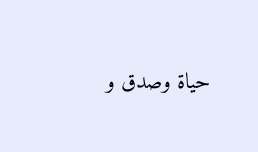حياة وصدق و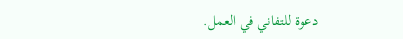دعوة للتفاني في العمل.